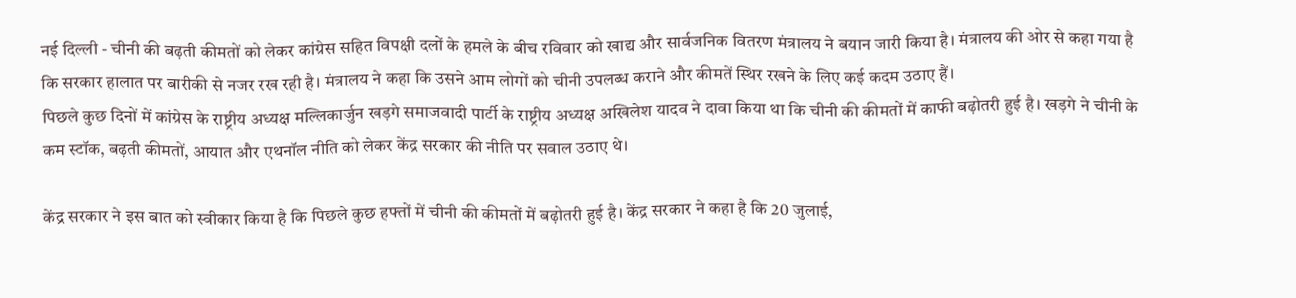नई दिल्ली - चीनी की बढ़ती कीमतों को लेकर कांग्रेस सहित विपक्षी दलों के हमले के बीच रविवार को खाद्य और सार्वजनिक वितरण मंत्रालय ने बयान जारी किया है। मंत्रालय की ओर से कहा गया है कि सरकार हालात पर बारीकी से नजर रख रही है। मंत्रालय ने कहा कि उसने आम लोगों को चीनी उपलब्ध कराने और कीमतें स्थिर रखने के लिए कई कदम उठाए हैं।
पिछले कुछ दिनों में कांग्रेस के राष्ट्रीय अध्यक्ष मल्लिकार्जुन खड़गे समाजवादी पार्टी के राष्ट्रीय अध्यक्ष अखिलेश यादव ने दावा किया था कि चीनी की कीमतों में काफी बढ़ोतरी हुई है। खड़गे ने चीनी के कम स्टॉक, बढ़ती कीमतों, आयात और एथनॉल नीति को लेकर केंद्र सरकार की नीति पर सवाल उठाए थे।

केंद्र सरकार ने इस बात को स्वीकार किया है कि पिछले कुछ हफ्तों में चीनी की कीमतों में बढ़ोतरी हुई है। केंद्र सरकार ने कहा है कि 20 जुलाई,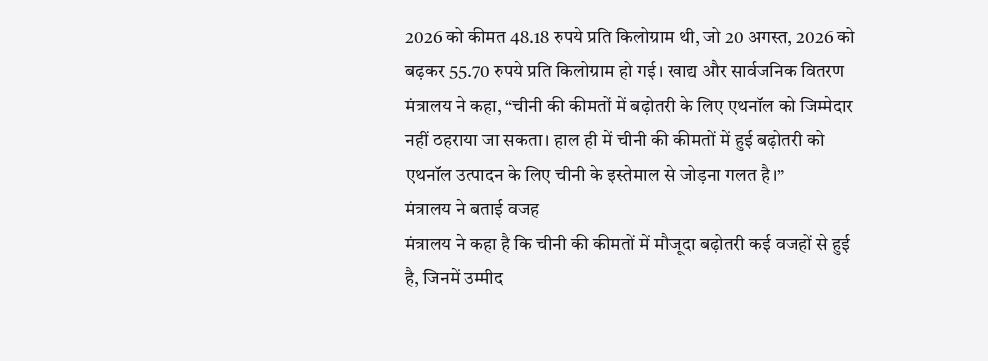2026 को कीमत 48.18 रुपये प्रति किलोग्राम थी, जो 20 अगस्त, 2026 को बढ़कर 55.70 रुपये प्रति किलोग्राम हो गई। खाद्य और सार्वजनिक वितरण मंत्रालय ने कहा, “चीनी की कीमतों में बढ़ोतरी के लिए एथनॉल को जिम्मेदार नहीं ठहराया जा सकता। हाल ही में चीनी की कीमतों में हुई बढ़ोतरी को एथनॉल उत्पादन के लिए चीनी के इस्तेमाल से जोड़ना गलत है।”
मंत्रालय ने बताई वजह
मंत्रालय ने कहा है कि चीनी की कीमतों में मौजूदा बढ़ोतरी कई वजहों से हुई है, जिनमें उम्मीद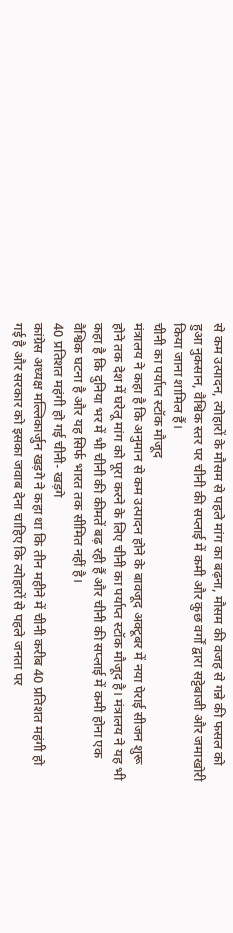से कम उत्पादन, त्योहारों के मौसम से पहले मांग का बढ़ना, मौसम की वजह से गन्ने की फसल को हुआ नुकसान, वैश्विक स्तर पर चीनी की सप्लाई में कमी और कुछ वर्गों द्वारा सट्टेबाजी और जमाखोरी किया जाना शामिल हैं।
चीनी का पर्याप्त स्टॉक मौजूद
मंत्रालय ने कहा है कि अनुमान से कम उत्पादन होने के बावजूद अक्टूबर में नया पेराई सीजन शुरू होने तक देश में घरेलू मांग को पूरा करने के लिए चीनी का पर्याप्त स्टॉक मौजूद है। मंत्रालय ने यह भी कहा है कि दुनिया भर में भी चीनी की कीमतें बढ़ रही हैं और चीनी की सप्लाई में कमी होना एक वैश्विक घटना है और यह सिर्फ भारत तक सीमित नहीं है।
40 प्रतिशत महंगी हो गई चीनी- खड़गे
कांग्रेस अध्यक्ष मल्लिकार्जुन खड़गे ने कहा था कि तीन महीने में चीनी करीब 40 प्रतिशत महंगी हो गई है और सरकार को इसका जवाब देना चाहिए कि त्योहारों से पहले जनता पर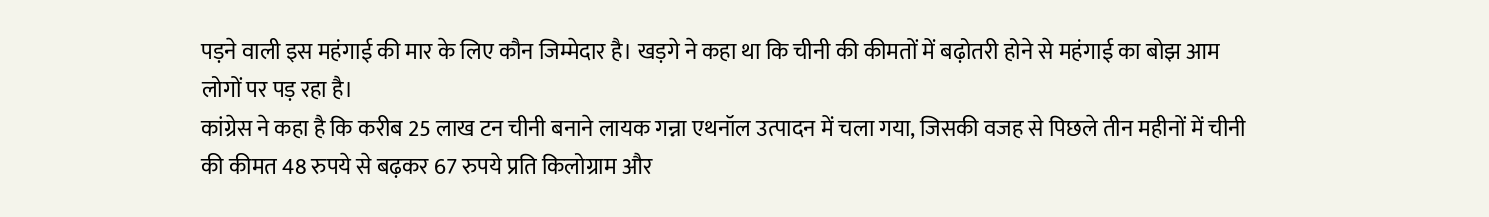पड़ने वाली इस महंगाई की मार के लिए कौन जिम्मेदार है। खड़गे ने कहा था कि चीनी की कीमतों में बढ़ोतरी होने से महंगाई का बोझ आम लोगों पर पड़ रहा है।
कांग्रेस ने कहा है कि करीब 25 लाख टन चीनी बनाने लायक गन्ना एथनॉल उत्पादन में चला गया, जिसकी वजह से पिछले तीन महीनों में चीनी की कीमत 48 रुपये से बढ़कर 67 रुपये प्रति किलोग्राम और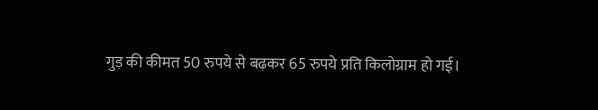गुड़ की कीमत 50 रुपये से बढ़कर 65 रुपये प्रति किलोग्राम हो गई।